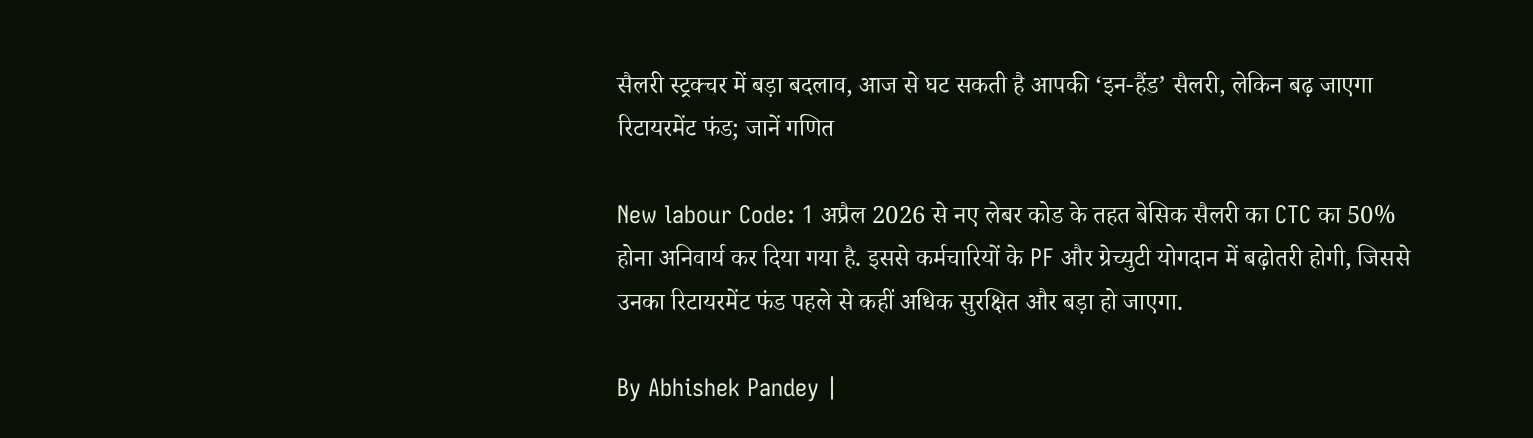सैलरी स्ट्रक्चर में बड़ा बदलाव, आज से घट सकती है आपकी ‘इन-हैंड’ सैलरी, लेकिन बढ़ जाएगा रिटायरमेंट फंड; जानें गणित

New labour Code: 1 अप्रैल 2026 से नए लेबर कोड के तहत बेसिक सैलरी का CTC का 50% होना अनिवार्य कर दिया गया है. इससे कर्मचारियों के PF और ग्रेच्युटी योगदान में बढ़ोतरी होगी, जिससे उनका रिटायरमेंट फंड पहले से कहीं अधिक सुरक्षित और बड़ा हो जाएगा.

By Abhishek Pandey |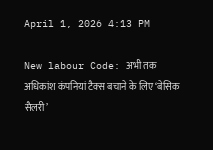April 1, 2026 4:13 PM

New labour Code: अभी तक अधिकांश कंपनियां टैक्स बचाने के लिए ‘बेसिक सैलरी’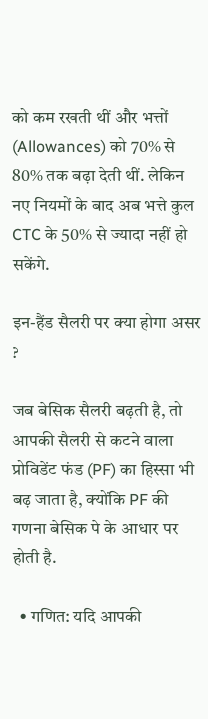को कम रखती थीं और भत्तों (Allowances) को 70% से 80% तक बढ़ा देती थीं. लेकिन नए नियमों के बाद अब भत्ते कुल CTC के 50% से ज्यादा नहीं हो सकेंगे.

इन-हैंड सैलरी पर क्या होगा असर ?

जब बेसिक सैलरी बढ़ती है, तो आपकी सैलरी से कटने वाला प्रोविडेंट फंड (PF) का हिस्सा भी बढ़ जाता है, क्योंकि PF की गणना बेसिक पे के आधार पर होती है.

  • गणित: यदि आपकी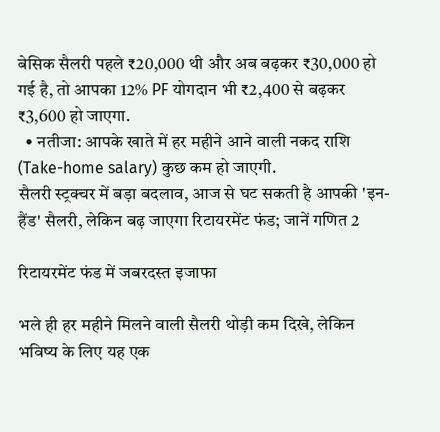बेसिक सैलरी पहले ₹20,000 थी और अब बढ़कर ₹30,000 हो गई है, तो आपका 12% PF योगदान भी ₹2,400 से बढ़कर ₹3,600 हो जाएगा.
  • नतीजा: आपके खाते में हर महीने आने वाली नकद राशि (Take-home salary) कुछ कम हो जाएगी.
सैलरी स्ट्रक्चर में बड़ा बदलाव, आज से घट सकती है आपकी 'इन-हैंड' सैलरी, लेकिन बढ़ जाएगा रिटायरमेंट फंड; जानें गणित 2

रिटायरमेंट फंड में जबरदस्त इजाफा

भले ही हर महीने मिलने वाली सैलरी थोड़ी कम दिखे, लेकिन भविष्य के लिए यह एक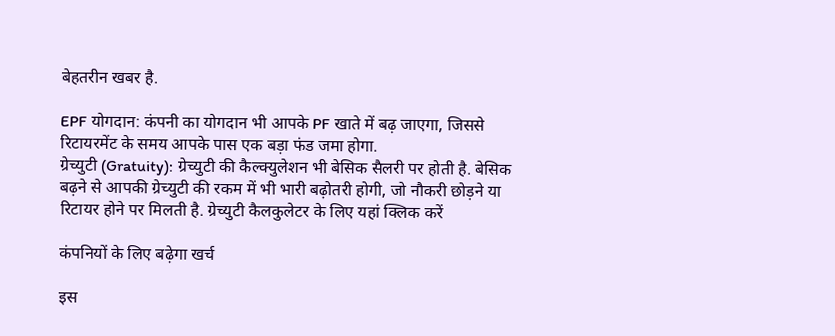बेहतरीन खबर है.

EPF योगदान: कंपनी का योगदान भी आपके PF खाते में बढ़ जाएगा, जिससे रिटायरमेंट के समय आपके पास एक बड़ा फंड जमा होगा.
ग्रेच्युटी (Gratuity): ग्रेच्युटी की कैल्क्युलेशन भी बेसिक सैलरी पर होती है. बेसिक बढ़ने से आपकी ग्रेच्युटी की रकम में भी भारी बढ़ोतरी होगी, जो नौकरी छोड़ने या रिटायर होने पर मिलती है. ग्रेच्युटी कैलकुलेटर के लिए यहां क्लिक करें

कंपनियों के लिए बढ़ेगा खर्च

इस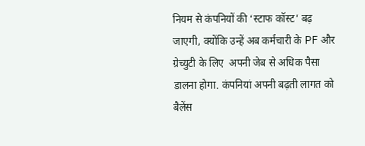नियम से कंपनियों की ‘स्टाफ कॉस्ट’ बढ़ जाएगी, क्योंकि उन्हें अब कर्मचारी के PF और ग्रेच्युटी के लिए  अपनी जेब से अधिक पैसा डालना होगा. कंपनियां अपनी बढ़ती लागत को बैलेंस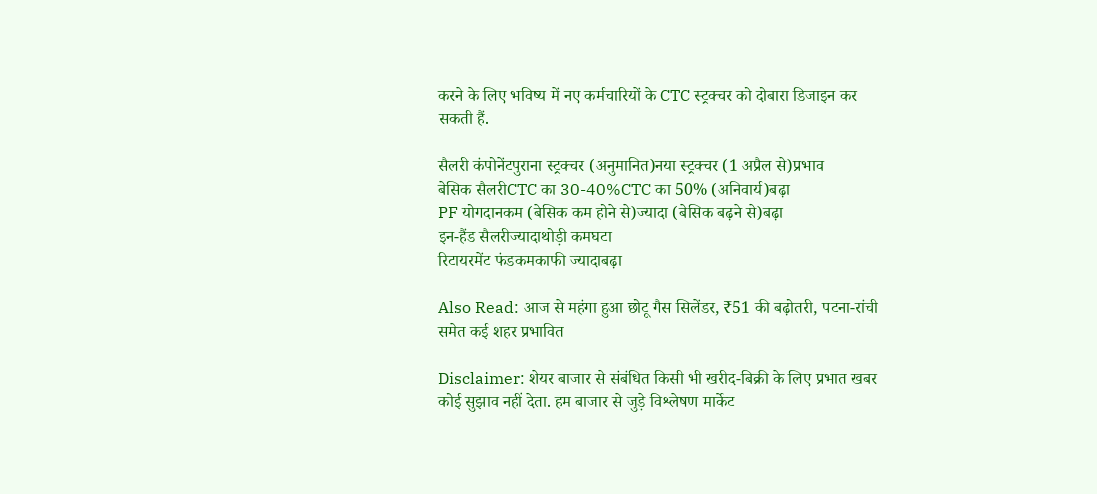करने के लिए भविष्य में नए कर्मचारियों के CTC स्ट्रक्चर को दोबारा डिजाइन कर सकती हैं.

सैलरी कंपोनेंटपुराना स्ट्रक्चर (अनुमानित)नया स्ट्रक्चर (1 अप्रैल से)प्रभाव
बेसिक सैलरीCTC का 30-40%CTC का 50% (अनिवार्य)बढ़ा
PF योगदानकम (बेसिक कम होने से)ज्यादा (बेसिक बढ़ने से)बढ़ा
इन-हैंड सैलरीज्यादाथोड़ी कमघटा
रिटायरमेंट फंडकमकाफी ज्यादाबढ़ा

Also Read: आज से महंगा हुआ छोटू गैस सिलेंडर, ₹51 की बढ़ोतरी, पटना-रांची समेत कई शहर प्रभावित

Disclaimer: शेयर बाजार से संबंधित किसी भी खरीद-बिक्री के लिए प्रभात खबर कोई सुझाव नहीं देता. हम बाजार से जुड़े विश्लेषण मार्केट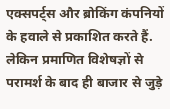एक्सपर्ट्स और ब्रोकिंग कंपनियों के हवाले से प्रकाशित करते हैं. लेकिन प्रमाणित विशेषज्ञों से परामर्श के बाद ही बाजार से जुड़े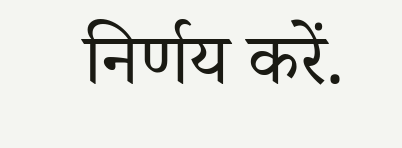निर्णय करें.